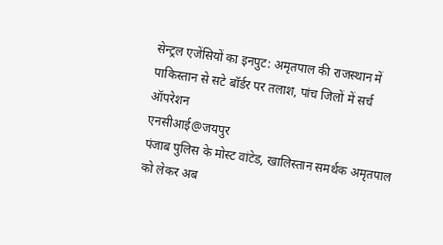सेन्ट्रल एजेंसियों का इनपुट: अमृतपाल की राजस्थान में पाकिस्तान से सटे बॉर्डर पर तलाश, पांच जिलों में सर्च ऑपरेशन
एनसीआई@जयपुर
पंजाब पुलिस के मोस्ट वांटेड, खालिस्तान समर्थक अमृतपाल को लेकर अब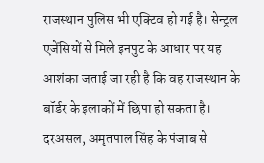राजस्थान पुलिस भी एक्टिव हो गई है। सेन्ट्रल एजेंसियों से मिले इनपुट के आधार पर यह आशंका जताई जा रही है कि वह राजस्थान के बॉर्डर के इलाकों में छिपा हो सकता है।
दरअसल, अमृतपाल सिंह के पंजाब से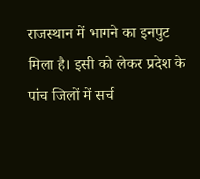राजस्थान में भागने का इनपुट मिला है। इसी को लेकर प्रदेश के पांच जिलों में सर्च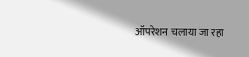ऑपरेशन चलाया जा रहा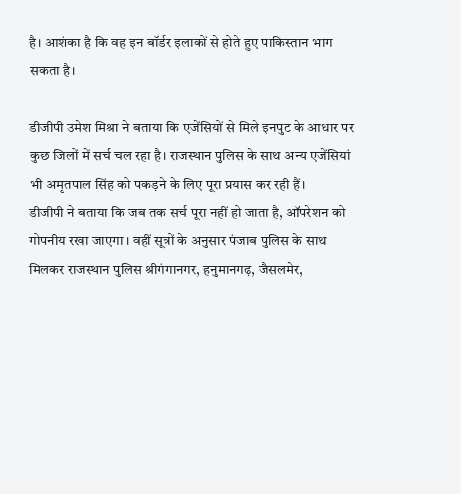है। आशंका है कि वह इन बॉर्डर इलाकों से होते हुए पाकिस्तान भाग सकता है।

डीजीपी उमेश मिश्रा ने बताया कि एजेंसियों से मिले इनपुट के आधार पर कुछ जिलों में सर्च चल रहा है। राजस्थान पुलिस के साथ अन्य एजेंसियां भी अमृतपाल सिंह को पकड़ने के लिए पूरा प्रयास कर रही हैं।
डीजीपी ने बताया कि जब तक सर्च पूरा नहीं हो जाता है, ऑपरेशन को गोपनीय रखा जाएगा। वहीं सूत्रों के अनुसार पंजाब पुलिस के साथ मिलकर राजस्थान पुलिस श्रीगंगानगर, हनुमानगढ़, जैसलमेर,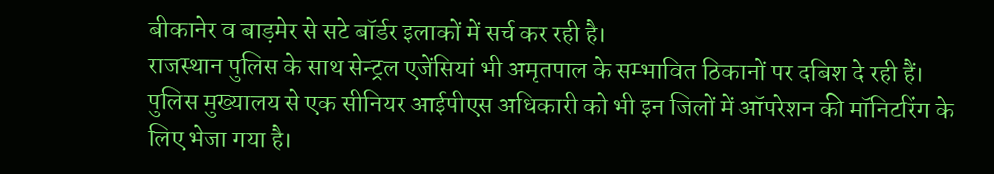बीकानेर व बाड़मेर से सटे बॉर्डर इलाकों में सर्च कर रही है।
राजस्थान पुलिस के साथ सेन्ट्रल एजेंसियां भी अमृतपाल के सम्भावित ठिकानों पर दबिश दे रही हैं। पुलिस मुख्यालय से एक सीनियर आईपीएस अधिकारी को भी इन जिलों में ऑपरेशन की मॉनिटरिंग के लिए भेजा गया है।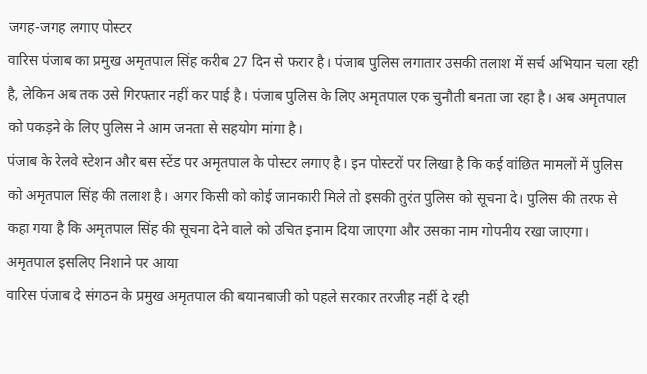जगह-जगह लगाए पोस्टर
वारिस पंजाब का प्रमुख अमृतपाल सिंह करीब 27 दिन से फरार है। पंजाब पुलिस लगातार उसकी तलाश में सर्च अभियान चला रही है, लेकिन अब तक उसे गिरफ्तार नहीं कर पाई है। पंजाब पुलिस के लिए अमृतपाल एक चुनौती बनता जा रहा है। अब अमृतपाल को पकड़ने के लिए पुलिस ने आम जनता से सहयोग मांगा है।
पंजाब के रेलवे स्टेशन और बस स्टेंड पर अमृतपाल के पोस्टर लगाए है। इन पोस्टरों पर लिखा है कि कई वांछित मामलों में पुलिस को अमृतपाल सिंह की तलाश है। अगर किसी को कोई जानकारी मिले तो इसकी तुरंत पुलिस को सूचना दे। पुलिस की तरफ से कहा गया है कि अमृतपाल सिंह की सूचना देने वाले को उचित इनाम दिया जाएगा और उसका नाम गोपनीय रखा जाएगा।
अमृतपाल इसलिए निशाने पर आया
वारिस पंजाब दे संगठन के प्रमुख अमृतपाल की बयानबाजी को पहले सरकार तरजीह नहीं दे रही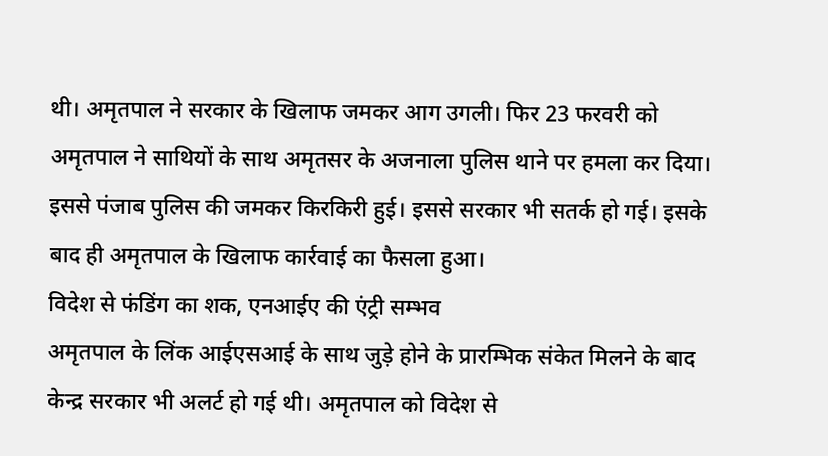थी। अमृतपाल ने सरकार के खिलाफ जमकर आग उगली। फिर 23 फरवरी को अमृतपाल ने साथियों के साथ अमृतसर के अजनाला पुलिस थाने पर हमला कर दिया। इससे पंजाब पुलिस की जमकर किरकिरी हुई। इससे सरकार भी सतर्क हो गई। इसके बाद ही अमृतपाल के खिलाफ कार्रवाई का फैसला हुआ।
विदेश से फंडिंग का शक, एनआईए की एंट्री सम्भव
अमृतपाल के लिंक आईएसआई के साथ जुड़े होने के प्रारम्भिक संकेत मिलने के बाद केन्द्र सरकार भी अलर्ट हो गई थी। अमृतपाल को विदेश से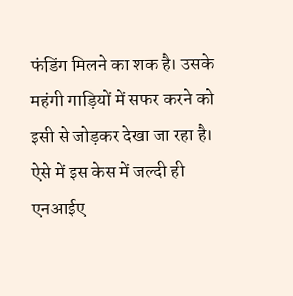फंडिंग मिलने का शक है। उसके महंगी गाड़ियों में सफर करने को इसी से जोड़कर देखा जा रहा है। ऐसे में इस केस में जल्दी ही एनआईए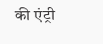की एंट्री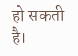हो सकती है।